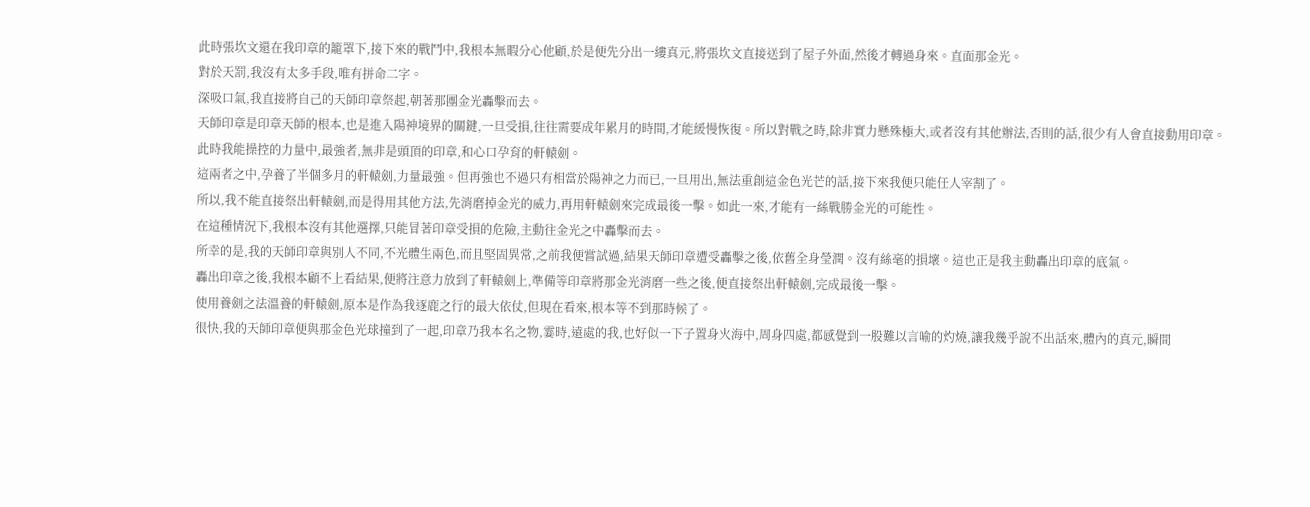此時張坎文還在我印章的籠罩下,接下來的戰鬥中,我根本無暇分心他顧,於是便先分出一縷真元,將張坎文直接送到了屋子外面,然後才轉過身來。直面那金光。
對於天罰,我沒有太多手段,唯有拼命二字。
深吸口氣,我直接將自己的天師印章祭起,朝著那團金光轟擊而去。
天師印章是印章天師的根本,也是進入陽神境界的關鍵,一旦受損,往往需要成年累月的時間,才能緩慢恢復。所以對戰之時,除非實力懸殊極大,或者沒有其他辦法,否則的話,很少有人會直接動用印章。
此時我能操控的力量中,最強者,無非是頭頂的印章,和心口孕育的軒轅劍。
這兩者之中,孕養了半個多月的軒轅劍,力量最強。但再強也不過只有相當於陽神之力而已,一旦用出,無法重創這金色光芒的話,接下來我便只能任人宰割了。
所以,我不能直接祭出軒轅劍,而是得用其他方法,先消磨掉金光的威力,再用軒轅劍來完成最後一擊。如此一來,才能有一絲戰勝金光的可能性。
在這種情況下,我根本沒有其他選擇,只能冒著印章受損的危險,主動往金光之中轟擊而去。
所幸的是,我的天師印章與別人不同,不光體生兩色,而且堅固異常,之前我便嘗試過,結果天師印章遭受轟擊之後,依舊全身瑩潤。沒有絲毫的損壞。這也正是我主動轟出印章的底氣。
轟出印章之後,我根本顧不上看結果,便將注意力放到了軒轅劍上,準備等印章將那金光消磨一些之後,便直接祭出軒轅劍,完成最後一擊。
使用養劍之法溫養的軒轅劍,原本是作為我逐鹿之行的最大依仗,但現在看來,根本等不到那時候了。
很快,我的天師印章便與那金色光球撞到了一起,印章乃我本名之物,霎時,遠處的我,也好似一下子置身火海中,周身四處,都感覺到一股難以言喻的灼燒,讓我幾乎說不出話來,體內的真元,瞬間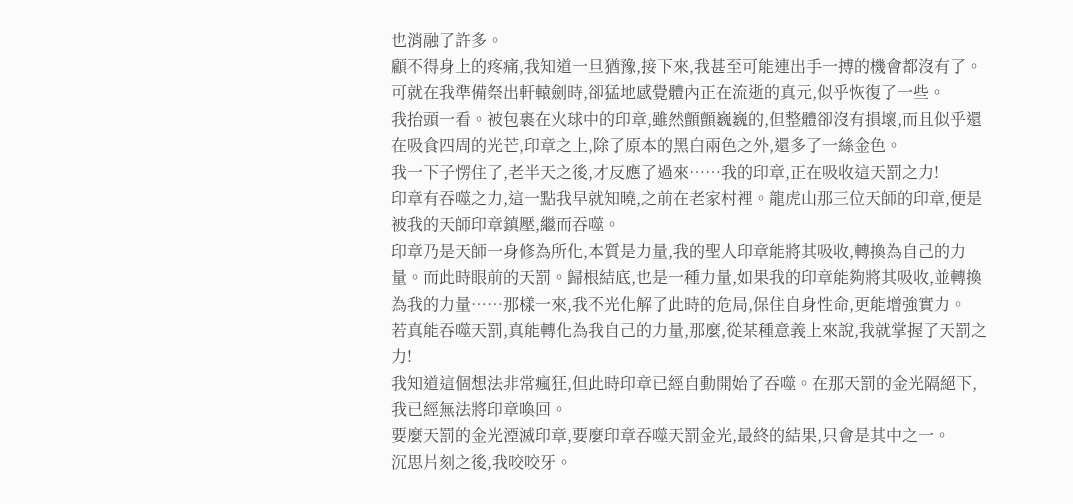也消融了許多。
顧不得身上的疼痛,我知道一旦猶豫,接下來,我甚至可能連出手一搏的機會都沒有了。
可就在我準備祭出軒轅劍時,卻猛地感覺體內正在流逝的真元,似乎恢復了一些。
我抬頭一看。被包裹在火球中的印章,雖然顫顫巍巍的,但整體卻沒有損壞,而且似乎還在吸食四周的光芒,印章之上,除了原本的黑白兩色之外,還多了一絲金色。
我一下子愣住了,老半天之後,才反應了過來……我的印章,正在吸收這天罰之力!
印章有吞噬之力,這一點我早就知曉,之前在老家村裡。龍虎山那三位天師的印章,便是被我的天師印章鎮壓,繼而吞噬。
印章乃是天師一身修為所化,本質是力量,我的聖人印章能將其吸收,轉換為自己的力量。而此時眼前的天罰。歸根結底,也是一種力量,如果我的印章能夠將其吸收,並轉換為我的力量……那樣一來,我不光化解了此時的危局,保住自身性命,更能增強實力。
若真能吞噬天罰,真能轉化為我自己的力量,那麼,從某種意義上來說,我就掌握了天罰之力!
我知道這個想法非常瘋狂,但此時印章已經自動開始了吞噬。在那天罰的金光隔絕下,我已經無法將印章喚回。
要麼天罰的金光湮滅印章,要麼印章吞噬天罰金光,最終的結果,只會是其中之一。
沉思片刻之後,我咬咬牙。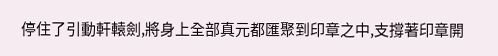停住了引動軒轅劍,將身上全部真元都匯聚到印章之中,支撐著印章開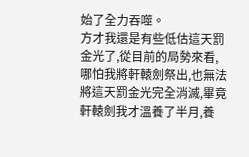始了全力吞噬。
方才我還是有些低估這天罰金光了,從目前的局勢來看,哪怕我將軒轅劍祭出,也無法將這天罰金光完全消滅,畢竟軒轅劍我才溫養了半月,養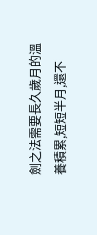劍之法需要長久歲月的溫養積累,短短半月,還不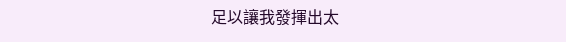足以讓我發揮出太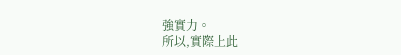強實力。
所以,實際上此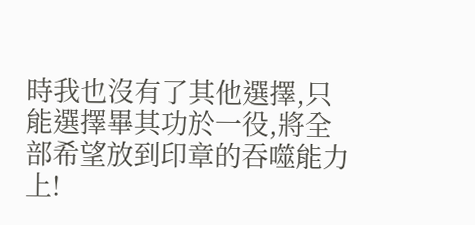時我也沒有了其他選擇,只能選擇畢其功於一役,將全部希望放到印章的吞噬能力上!